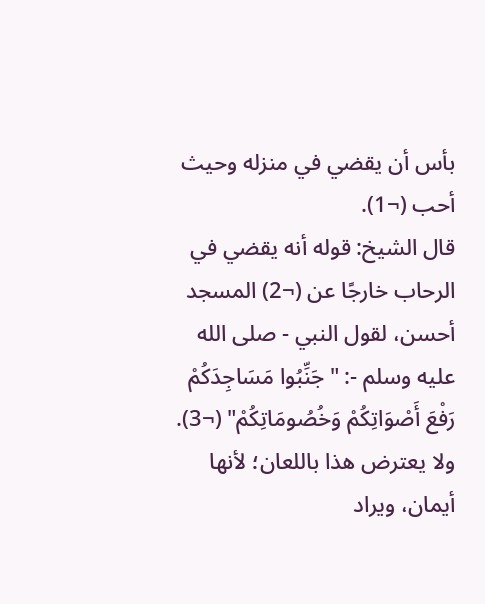بأس أن يقضي في منزله وحيث أحب (¬1).
قال الشيخ: قوله أنه يقضي في الرحاب خارجًا عن (¬2) المسجد أحسن، لقول النبي - صلى الله عليه وسلم -: "جَنِّبُوا مَسَاجِدَكُمْ رَفْعَ أَصْوَاتِكُمْ وَخُصُومَاتِكُمْ" (¬3). ولا يعترض هذا باللعان؛ لأنها أيمان، ويراد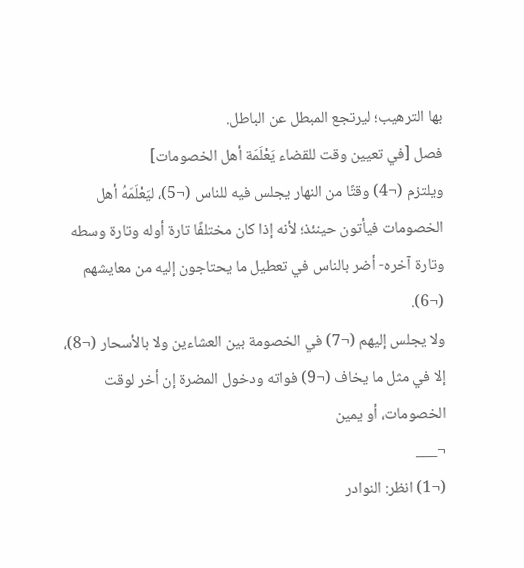بها الترهيب؛ ليرتجع المبطل عن الباطل.
فصل [في تعيين وقت للقضاء يَعْلَمَة أهل الخصومات]
ويلتزم (¬4) وقتًا من النهار يجلس فيه للناس (¬5)، ليَعْلَمَهُ أهل الخصومات فيأتون حينئذ؛ لأنه إذا كان مختلفًا تارة أوله وتارة وسطه وتارة آخره- أضر بالناس في تعطيل ما يحتاجون إليه من معايشهم (¬6).
ولا يجلس إليهم (¬7) في الخصومة بين العشاءين ولا بالأسحار (¬8)، إلا في مثل ما يخاف (¬9) فواته ودخول المضرة إن أخر لوقت الخصومات، أو يمين
¬___
(¬1) انظر: النوادر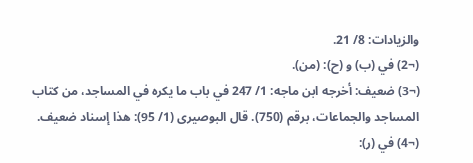والزيادات: 8/ 21.
(¬2) في (ب) و (ح): (من).
(¬3) ضعيف: أخرجه ابن ماجه: 1/ 247 في باب ما يكره في المساجد، من كتاب المساجد والجماعات، برقم (750). قال البوصيرى (1/ 95): هذا إسناد ضعيف.
(¬4) في (ر):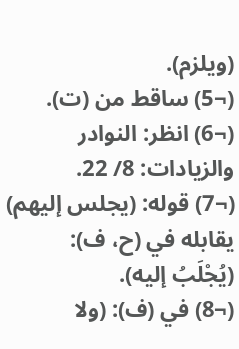(ويلزم).
(¬5) ساقط من (ت).
(¬6) انظر: النوادر والزيادات: 8/ 22.
(¬7) قوله: (يجلس إليهم) يقابله في (ح، ف): (يُجْلَبُ إليه).
(¬8) في (ف): (ولا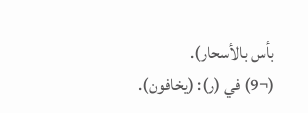بأس بالأسحار).
(¬9) في (ر): (يخافون).